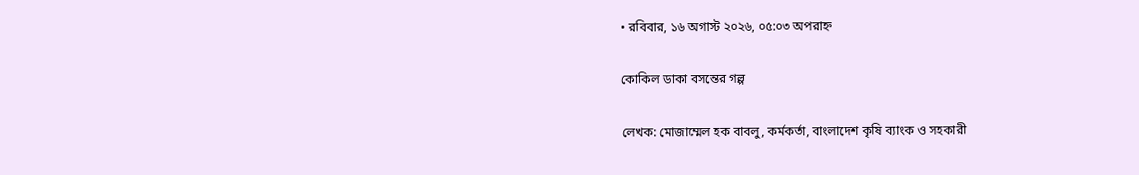• রবিবার, ১৬ অগাস্ট ২০২৬, ০৫:০৩ অপরাহ্ন

কোকিল ডাকা বসন্তের গল্প

লেখক: মোজাম্মেল হক বাবলু, কর্মকর্তা, বাংলাদেশ কৃষি ব্যাংক ও সহকারী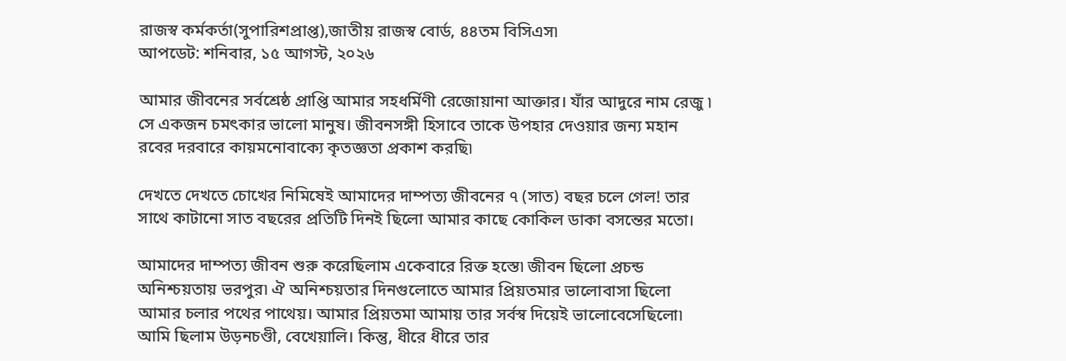রাজস্ব কর্মকর্তা(সুপারিশপ্রাপ্ত),জাতীয় রাজস্ব বোর্ড, ৪৪তম বিসিএস৷
আপডেট: শনিবার, ১৫ আগস্ট, ২০২৬

আমার জীবনের সর্বশ্রেষ্ঠ প্রাপ্তি আমার সহধর্মিণী রেজোয়ানা আক্তার। যাঁর আদুরে নাম রেজু ৷ সে একজন চমৎকার ভালো মানুষ। জীবনসঙ্গী হিসাবে তাকে উপহার দেওয়ার জন্য মহান রবের দরবারে কায়মনোবাক্যে কৃতজ্ঞতা প্রকাশ করছি৷

দেখতে দেখতে চোখের নিমিষেই আমাদের দাম্পত্য জীবনের ৭ (সাত) বছর চলে গেল! তার সাথে কাটানো সাত বছরের প্রতিটি দিনই ছিলো আমার কাছে কোকিল ডাকা বসন্তের মতো।

আমাদের দাম্পত্য জীবন শুরু করেছিলাম একেবারে রিক্ত হস্তে৷ জীবন ছিলো প্রচন্ড অনিশ্চয়তায় ভরপুর৷ ঐ অনিশ্চয়তার দিনগুলোতে আমার প্রিয়তমার ভালোবাসা ছিলো আমার চলার পথের পাথেয়। আমার প্রিয়তমা আমায় তার সর্বস্ব দিয়েই ভালোবেসেছিলো৷ আমি ছিলাম উড়নচণ্ডী, বেখেয়ালি। কিন্তু, ধীরে ধীরে তার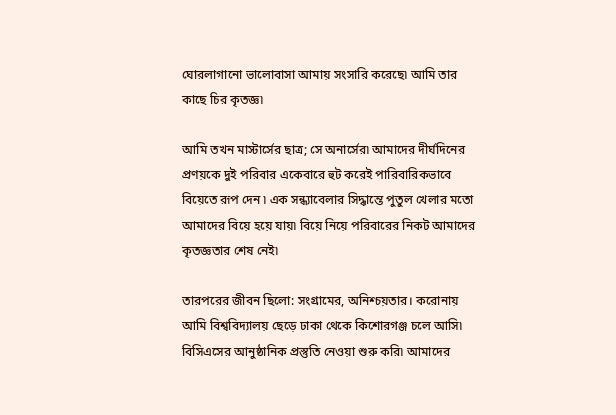ঘোরলাগানো ভালোবাসা আমায় সংসারি করেছে৷ আমি তার কাছে চির কৃতজ্ঞ৷

আমি তখন মাস্টার্সের ছাত্র; সে অনার্সের৷ আমাদের দীর্ঘদিনের প্রণয়কে দুই পরিবার একেবারে হুট করেই পারিবারিকভাবে বিয়েতে রূপ দেন ৷ এক সন্ধ্যাবেলার সিদ্ধান্তে পুতুল খেলার মতো আমাদের বিয়ে হয়ে যায়৷ বিয়ে নিয়ে পরিবারের নিকট আমাদের কৃতজ্ঞতার শেষ নেই৷

তারপরের জীবন ছিলো: সংগ্রামের, অনিশ্চয়তার। করোনায় আমি বিশ্ববিদ্যালয় ছেড়ে ঢাকা থেকে কিশোরগঞ্জ চলে আসি৷ বিসিএসের আনুষ্ঠানিক প্রস্তুতি নেওয়া শুরু করি৷ আমাদের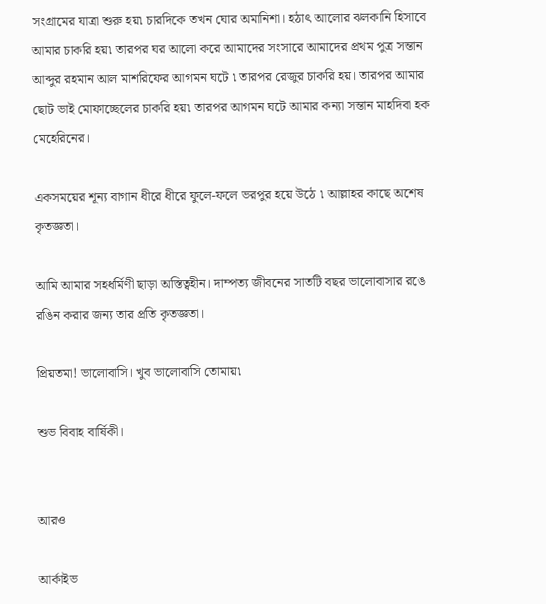সংগ্রামের যাত্রা শুরু হয়৷ চারদিকে তখন ঘোর অমানিশা। হঠাৎ আলোর ঝলকানি হিসাবে আমার চাকরি হয়৷ তারপর ঘর আলো করে আমাদের সংসারে আমাদের প্রথম পুত্র সন্তান আব্দুর রহমান আল মাশরিফের আগমন ঘটে ৷ তারপর রেজুর চাকরি হয়। তারপর আমার ছোট ভাই মোফাচ্ছেলের চাকরি হয়৷ তারপর আগমন ঘটে আমার কন্যা সন্তান মাহদিবা হক মেহেরিনের।

একসময়ের শূন্য বাগান ধীরে ধীরে ফুলে-ফলে ভরপুর হয়ে উঠে ৷ আল্লাহর কাছে অশেষ কৃতজ্ঞতা।

আমি আমার সহধর্মিণী ছাড়া অস্তিত্বহীন। দাম্পত্য জীবনের সাতটি বছর ভালোবাসার রঙে রঙিন করার জন্য তার প্রতি কৃতজ্ঞতা।

প্রিয়তমা! ভালোবাসি। খুব ভালোবাসি তোমায়৷

শুভ বিবাহ বার্ষিকী।


আরও

আর্কাইভ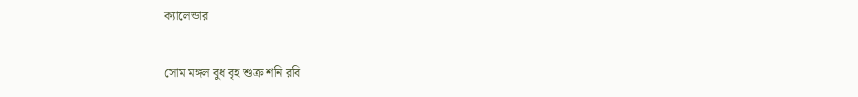ক্যালেন্ডার

সোম মঙ্গল বুধ বৃহ শুক্র শনি রবি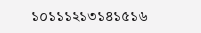১০১১১২১৩১৪১৫১৬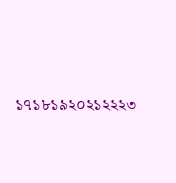১৭১৮১৯২০২১২২২৩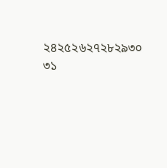২৪২৫২৬২৭২৮২৯৩০
৩১